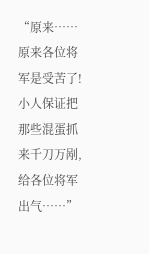“原来……原来各位将军是受苦了!小人保证把那些混蛋抓来千刀万剐,给各位将军出气……”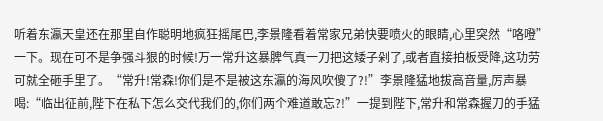听着东瀛天皇还在那里自作聪明地疯狂摇尾巴,李景隆看着常家兄弟快要喷火的眼睛,心里突然“咯噔”一下。现在可不是争强斗狠的时候!万一常升这暴脾气真一刀把这矮子剁了,或者直接拍板受降,这功劳可就全砸手里了。“常升!常森!你们是不是被这东瀛的海风吹傻了?!”李景隆猛地拔高音量,厉声暴喝:“临出征前,陛下在私下怎么交代我们的,你们两个难道敢忘?!”一提到陛下,常升和常森握刀的手猛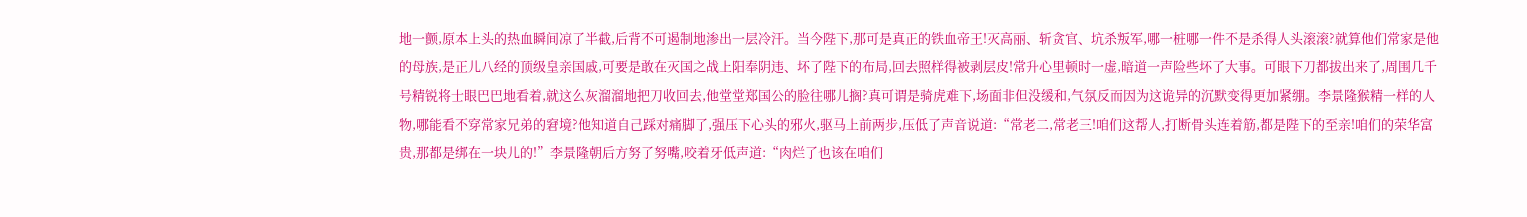地一颤,原本上头的热血瞬间凉了半截,后背不可遏制地渗出一层冷汗。当今陛下,那可是真正的铁血帝王!灭高丽、斩贪官、坑杀叛军,哪一桩哪一件不是杀得人头滚滚?就算他们常家是他的母族,是正儿八经的顶级皇亲国戚,可要是敢在灭国之战上阳奉阴违、坏了陛下的布局,回去照样得被剥层皮!常升心里顿时一虚,暗道一声险些坏了大事。可眼下刀都拔出来了,周围几千号精锐将士眼巴巴地看着,就这么灰溜溜地把刀收回去,他堂堂郑国公的脸往哪儿搁?真可谓是骑虎难下,场面非但没缓和,气氛反而因为这诡异的沉默变得更加紧绷。李景隆猴精一样的人物,哪能看不穿常家兄弟的窘境?他知道自己踩对痛脚了,强压下心头的邪火,驱马上前两步,压低了声音说道:“常老二,常老三!咱们这帮人,打断骨头连着筋,都是陛下的至亲!咱们的荣华富贵,那都是绑在一块儿的!”李景隆朝后方努了努嘴,咬着牙低声道:“肉烂了也该在咱们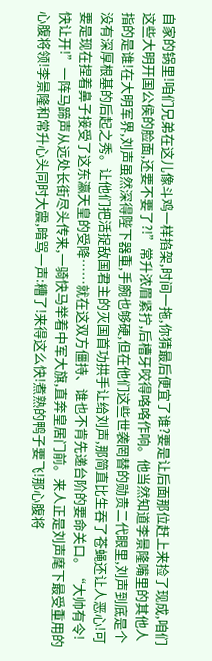自家的锅里!咱们兄弟在这儿像斗鸡一样掐架,时间一拖,你猜最后便宜了谁?要是让后面那位赶上来捡了现成,咱们这些大明开国公侯的脸面,还要不要了?!”常升浓眉紧拧,后槽牙咬得咯咯作响。他当然知道李景隆嘴里的其他人指的是谁!在大明军界,刘声虽然深得陛下器重,手腕也够硬,但在他们这些世袭罔替的勋贵二代眼里,刘声到底是个没有深厚根基的后起之秀。让他们把活捉敌国君主的灭国首功拱手让给刘声,那简直比生吞了苍蝇还让人恶心!可要是现在捏着鼻子接受了这东瀛天皇的受降……就在这双方僵持、谁也不肯先递台阶的要命关口。“大帅有令!快让开!”一阵马蹄声从远处长街尽头传来,一骑快马举着中军大旗,直奔皇居门前。来人正是刘声麾下最受重用的心腹将领!李景隆和常升心头同时大震,暗骂一声:糟了!来得这么快!煮熟的鸭子要飞!那心腹将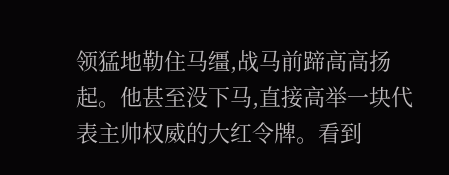领猛地勒住马缰,战马前蹄高高扬起。他甚至没下马,直接高举一块代表主帅权威的大红令牌。看到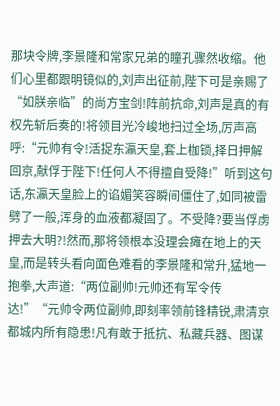那块令牌,李景隆和常家兄弟的瞳孔骤然收缩。他们心里都跟明镜似的,刘声出征前,陛下可是亲赐了“如朕亲临”的尚方宝剑!阵前抗命,刘声是真的有权先斩后奏的!将领目光冷峻地扫过全场,厉声高呼:“元帅有令!活捉东瀛天皇,套上枷锁,择日押解回京,献俘于陛下!任何人不得擅自受降!”听到这句话,东瀛天皇脸上的谄媚笑容瞬间僵住了,如同被雷劈了一般,浑身的血液都凝固了。不受降?要当俘虏押去大明?!然而,那将领根本没理会瘫在地上的天皇,而是转头看向面色难看的李景隆和常升,猛地一抱拳,大声道:“两位副帅!元帅还有军令传达!”“元帅令两位副帅,即刻率领前锋精锐,肃清京都城内所有隐患!凡有敢于抵抗、私藏兵器、图谋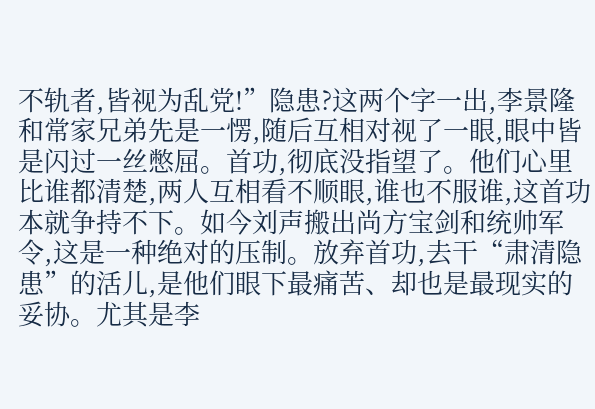不轨者,皆视为乱党!”隐患?这两个字一出,李景隆和常家兄弟先是一愣,随后互相对视了一眼,眼中皆是闪过一丝憋屈。首功,彻底没指望了。他们心里比谁都清楚,两人互相看不顺眼,谁也不服谁,这首功本就争持不下。如今刘声搬出尚方宝剑和统帅军令,这是一种绝对的压制。放弃首功,去干“肃清隐患”的活儿,是他们眼下最痛苦、却也是最现实的妥协。尤其是李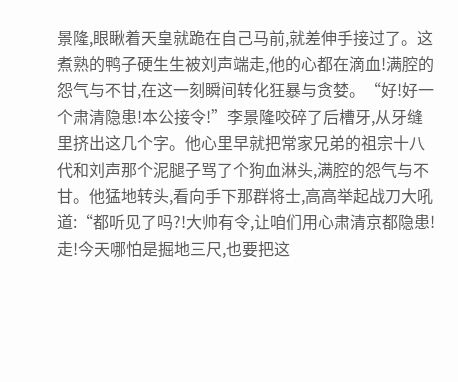景隆,眼瞅着天皇就跪在自己马前,就差伸手接过了。这煮熟的鸭子硬生生被刘声端走,他的心都在滴血!满腔的怨气与不甘,在这一刻瞬间转化狂暴与贪婪。“好!好一个肃清隐患!本公接令!”李景隆咬碎了后槽牙,从牙缝里挤出这几个字。他心里早就把常家兄弟的祖宗十八代和刘声那个泥腿子骂了个狗血淋头,满腔的怨气与不甘。他猛地转头,看向手下那群将士,高高举起战刀大吼道:“都听见了吗?!大帅有令,让咱们用心肃清京都隐患!走!今天哪怕是掘地三尺,也要把这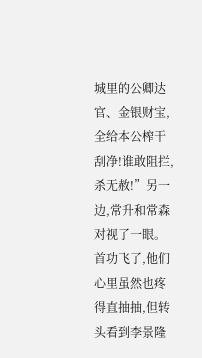城里的公卿达官、金银财宝,全给本公榨干刮净!谁敢阻拦,杀无赦!”另一边,常升和常森对视了一眼。首功飞了,他们心里虽然也疼得直抽抽,但转头看到李景隆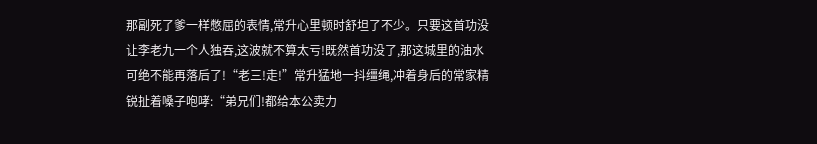那副死了爹一样憋屈的表情,常升心里顿时舒坦了不少。只要这首功没让李老九一个人独吞,这波就不算太亏!既然首功没了,那这城里的油水可绝不能再落后了!“老三!走!”常升猛地一抖缰绳,冲着身后的常家精锐扯着嗓子咆哮:“弟兄们!都给本公卖力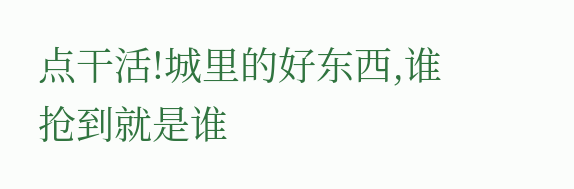点干活!城里的好东西,谁抢到就是谁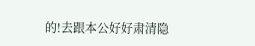的!去跟本公好好肃清隐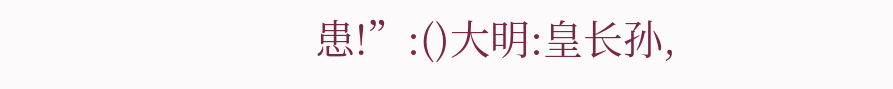患!”:()大明:皇长孙,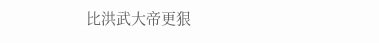比洪武大帝更狠